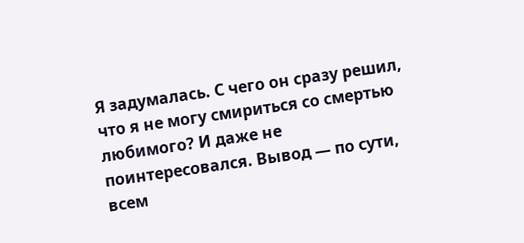Я задумалась. С чего он сразу решил, что я не могу смириться со смертью любимого? И даже не поинтересовался. Вывод — по сути, всем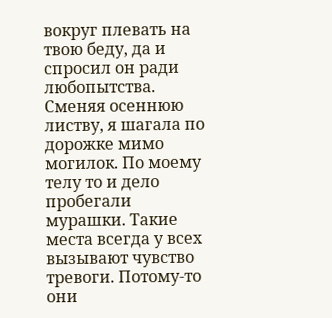вокруг плевать на твою беду, да и спросил он ради любопытства.
Сменяя осеннюю листву, я шагала по дорожке мимо могилок. По моему телу то и дело пробегали мурашки. Такие места всегда у всех вызывают чувство тревоги. Потому-то они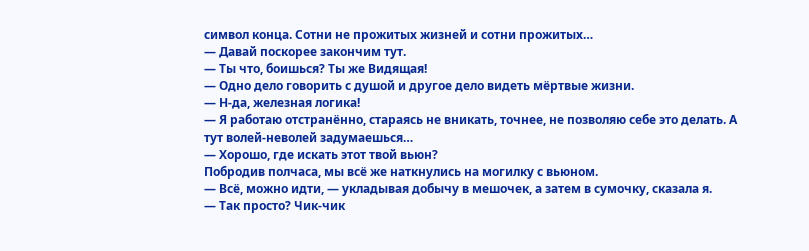символ конца. Сотни не прожитых жизней и сотни прожитых…
— Давай поскорее закончим тут.
— Ты что, боишься? Ты же Видящая!
— Одно дело говорить с душой и другое дело видеть мёртвые жизни.
— Н-да, железная логика!
— Я работаю отстранённо, стараясь не вникать, точнее, не позволяю себе это делать. А тут волей-неволей задумаешься…
— Хорошо, где искать этот твой вьюн?
Побродив полчаса, мы всё же наткнулись на могилку с вьюном.
— Всё, можно идти, — укладывая добычу в мешочек, а затем в сумочку, сказала я.
— Так просто? Чик-чик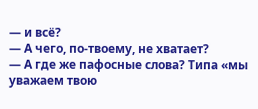— и всё?
— А чего, по-твоему, не хватает?
— А где же пафосные слова? Типа «мы уважаем твою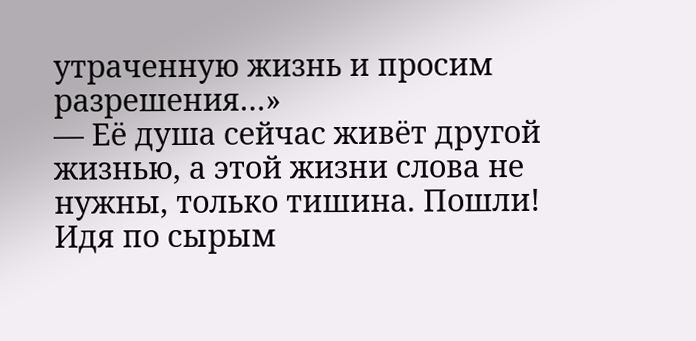утраченную жизнь и просим разрешения…»
— Её душа сейчас живёт другой жизнью, а этой жизни слова не нужны, только тишина. Пошли!
Идя по сырым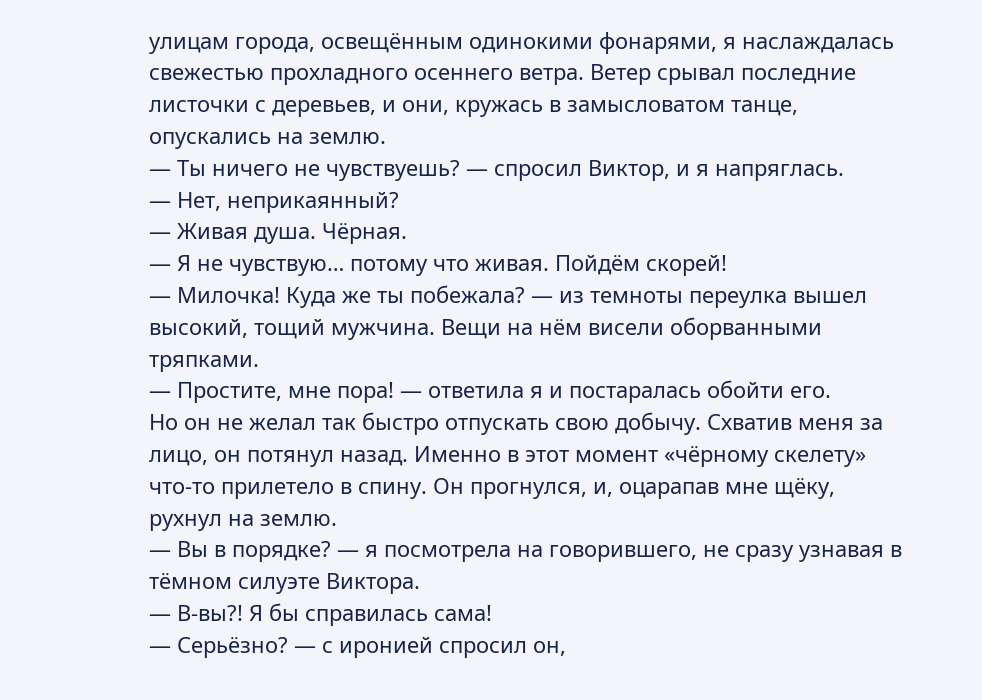улицам города, освещённым одинокими фонарями, я наслаждалась свежестью прохладного осеннего ветра. Ветер срывал последние листочки с деревьев, и они, кружась в замысловатом танце, опускались на землю.
— Ты ничего не чувствуешь? — спросил Виктор, и я напряглась.
— Нет, неприкаянный?
— Живая душа. Чёрная.
— Я не чувствую… потому что живая. Пойдём скорей!
— Милочка! Куда же ты побежала? — из темноты переулка вышел высокий, тощий мужчина. Вещи на нём висели оборванными тряпками.
— Простите, мне пора! — ответила я и постаралась обойти его.
Но он не желал так быстро отпускать свою добычу. Схватив меня за лицо, он потянул назад. Именно в этот момент «чёрному скелету» что-то прилетело в спину. Он прогнулся, и, оцарапав мне щёку, рухнул на землю.
— Вы в порядке? — я посмотрела на говорившего, не сразу узнавая в тёмном силуэте Виктора.
— В-вы?! Я бы справилась сама!
— Серьёзно? — с иронией спросил он,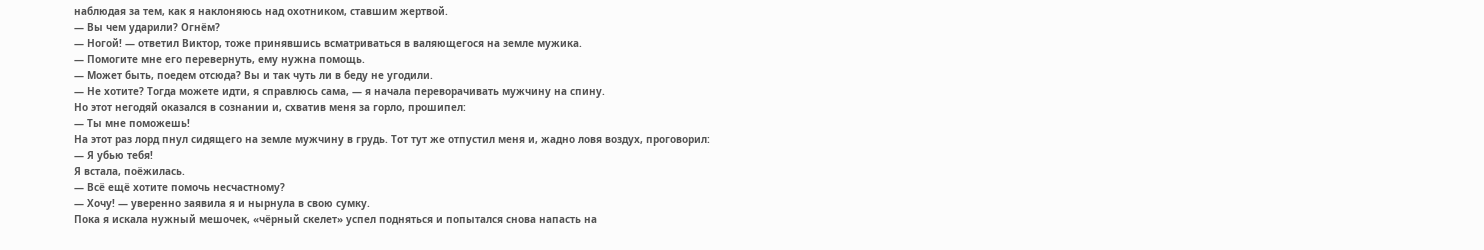наблюдая за тем, как я наклоняюсь над охотником, ставшим жертвой.
— Вы чем ударили? Огнём?
— Ногой! — ответил Виктор, тоже принявшись всматриваться в валяющегося на земле мужика.
— Помогите мне его перевернуть, ему нужна помощь.
— Может быть, поедем отсюда? Вы и так чуть ли в беду не угодили.
— Не хотите? Тогда можете идти, я справлюсь сама, — я начала переворачивать мужчину на спину.
Но этот негодяй оказался в сознании и, схватив меня за горло, прошипел:
— Ты мне поможешь!
На этот раз лорд пнул сидящего на земле мужчину в грудь. Тот тут же отпустил меня и, жадно ловя воздух, проговорил:
— Я убью тебя!
Я встала, поёжилась.
— Всё ещё хотите помочь несчастному?
— Хочу! — уверенно заявила я и нырнула в свою сумку.
Пока я искала нужный мешочек, «чёрный скелет» успел подняться и попытался снова напасть на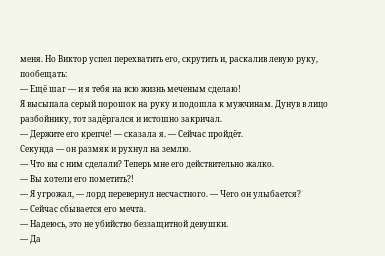меня. Но Виктор успел перехватить его, скрутить и, раскалив левую руку, пообещать:
— Ещё шаг — и я тебя на всю жизнь меченым сделаю!
Я высыпала серый порошок на руку и подошла к мужчинам. Дунув в лицо разбойнику, тот задёргался и истошно закричал.
— Держите его крепче! — сказала я. — Сейчас пройдёт.
Секунда — он размяк и рухнул на землю.
— Что вы с ним сделали? Теперь мне его действительно жалко.
— Вы хотели его пометить?!
— Я угрожал, — лорд перевернул несчастного. — Чего он улыбается?
— Сейчас сбывается его мечта.
— Надеюсь, это не убийство беззащитной девушки.
— Да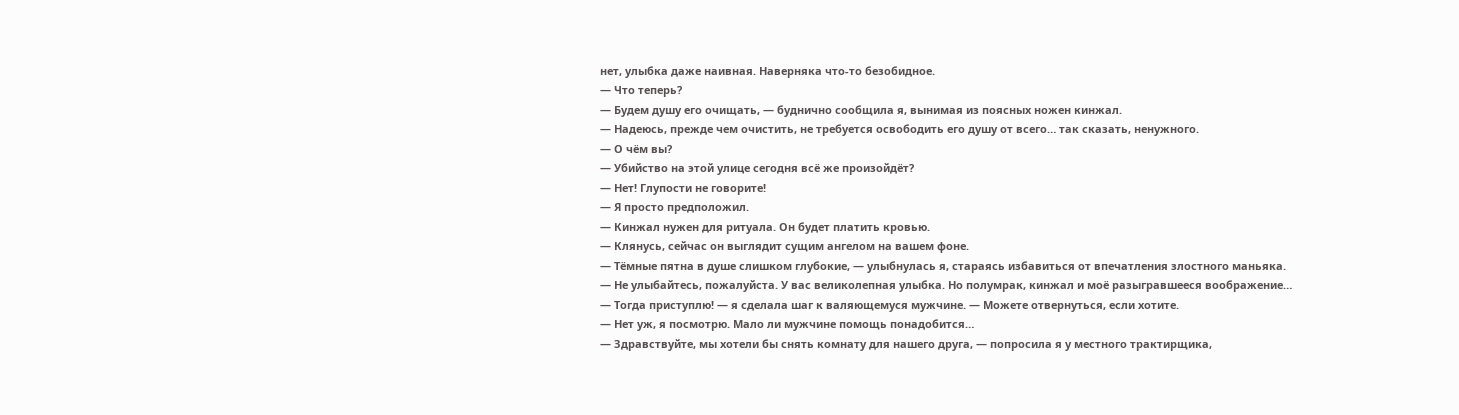нет, улыбка даже наивная. Наверняка что-то безобидное.
— Что теперь?
— Будем душу его очищать, — буднично сообщила я, вынимая из поясных ножен кинжал.
— Надеюсь, прежде чем очистить, не требуется освободить его душу от всего… так сказать, ненужного.
— О чём вы?
— Убийство на этой улице сегодня всё же произойдёт?
— Нет! Глупости не говорите!
— Я просто предположил.
— Кинжал нужен для ритуала. Он будет платить кровью.
— Клянусь, сейчас он выглядит сущим ангелом на вашем фоне.
— Тёмные пятна в душе слишком глубокие, — улыбнулась я, стараясь избавиться от впечатления злостного маньяка.
— Не улыбайтесь, пожалуйста. У вас великолепная улыбка. Но полумрак, кинжал и моё разыгравшееся воображение…
— Тогда приступлю! — я сделала шаг к валяющемуся мужчине. — Можете отвернуться, если хотите.
— Нет уж, я посмотрю. Мало ли мужчине помощь понадобится…
— Здравствуйте, мы хотели бы снять комнату для нашего друга, — попросила я у местного трактирщика,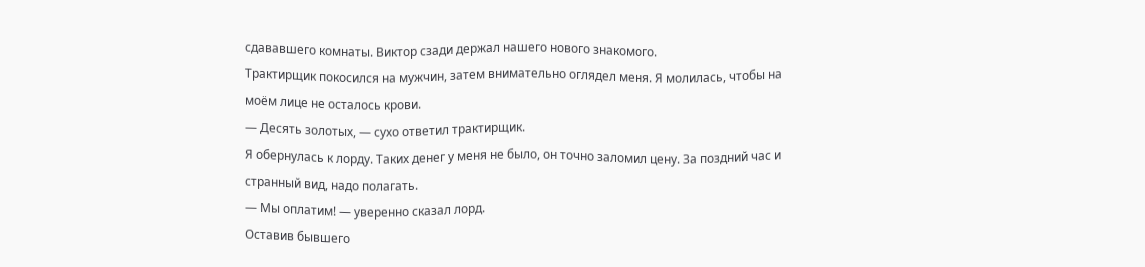сдававшего комнаты. Виктор сзади держал нашего нового знакомого.
Трактирщик покосился на мужчин, затем внимательно оглядел меня. Я молилась, чтобы на моём лице не осталось крови.
— Десять золотых, — сухо ответил трактирщик.
Я обернулась к лорду. Таких денег у меня не было, он точно заломил цену. За поздний час и странный вид, надо полагать.
— Мы оплатим! — уверенно сказал лорд.
Оставив бывшего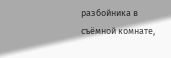разбойника в съёмной комнате,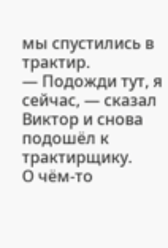мы спустились в трактир.
— Подожди тут, я сейчас, — сказал Виктор и снова подошёл к трактирщику.
О чём-то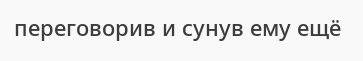переговорив и сунув ему ещё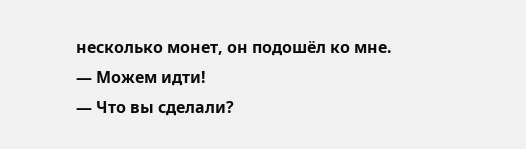несколько монет, он подошёл ко мне.
— Можем идти!
— Что вы сделали?